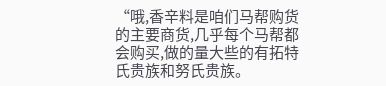“哦,香辛料是咱们马帮购货的主要商货,几乎每个马帮都会购买,做的量大些的有拓特氏贵族和努氏贵族。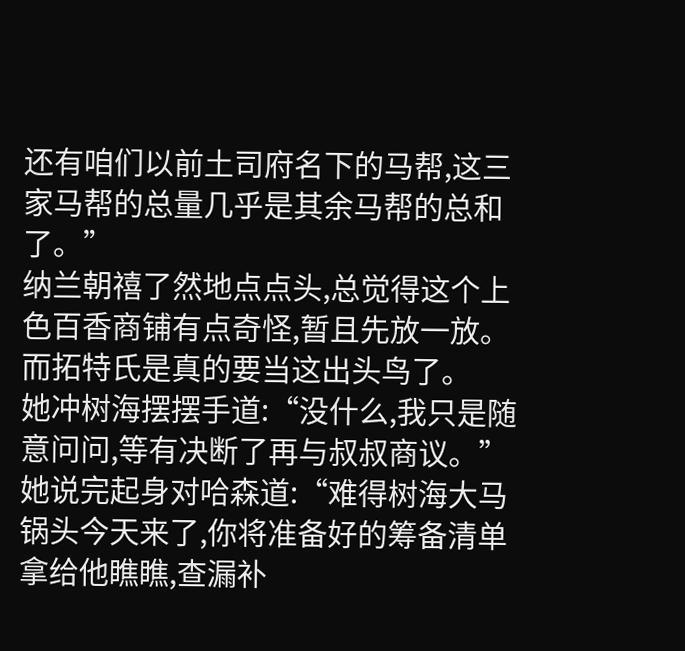还有咱们以前土司府名下的马帮,这三家马帮的总量几乎是其余马帮的总和了。”
纳兰朝禧了然地点点头,总觉得这个上色百香商铺有点奇怪,暂且先放一放。
而拓特氏是真的要当这出头鸟了。
她冲树海摆摆手道:“没什么,我只是随意问问,等有决断了再与叔叔商议。”
她说完起身对哈森道:“难得树海大马锅头今天来了,你将准备好的筹备清单拿给他瞧瞧,查漏补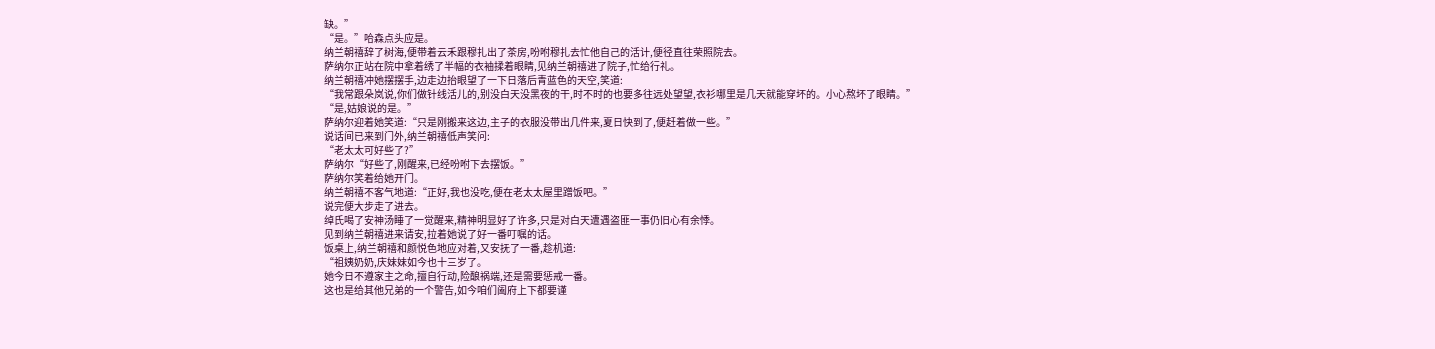缺。”
“是。”哈森点头应是。
纳兰朝禧辞了树海,便带着云禾跟穆扎出了茶房,吩咐穆扎去忙他自己的活计,便径直往荣照院去。
萨纳尔正站在院中拿着绣了半幅的衣袖揉着眼睛,见纳兰朝禧进了院子,忙给行礼。
纳兰朝禧冲她摆摆手,边走边抬眼望了一下日落后青蓝色的天空,笑道:
“我常跟朵岚说,你们做针线活儿的,别没白天没黑夜的干,时不时的也要多往远处望望,衣衫哪里是几天就能穿坏的。小心熬坏了眼睛。”
“是,姑娘说的是。”
萨纳尔迎着她笑道:“只是刚搬来这边,主子的衣服没带出几件来,夏日快到了,便赶着做一些。”
说话间已来到门外,纳兰朝禧低声笑问:
“老太太可好些了?”
萨纳尔“好些了,刚醒来,已经吩咐下去摆饭。”
萨纳尔笑着给她开门。
纳兰朝禧不客气地道:“正好,我也没吃,便在老太太屋里蹭饭吧。”
说完便大步走了进去。
绰氏喝了安神汤睡了一觉醒来,精神明显好了许多,只是对白天遭遇盗匪一事仍旧心有余悸。
见到纳兰朝禧进来请安,拉着她说了好一番叮嘱的话。
饭桌上,纳兰朝禧和颜悦色地应对着,又安抚了一番,趁机道:
“祖姨奶奶,庆妹妹如今也十三岁了。
她今日不遵家主之命,擅自行动,险酿祸端,还是需要惩戒一番。
这也是给其他兄弟的一个警告,如今咱们阖府上下都要谨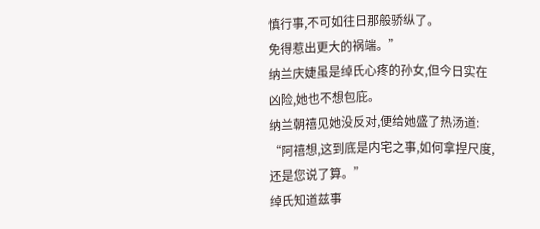慎行事,不可如往日那般骄纵了。
免得惹出更大的祸端。”
纳兰庆婕虽是绰氏心疼的孙女,但今日实在凶险,她也不想包庇。
纳兰朝禧见她没反对,便给她盛了热汤道:
“阿禧想,这到底是内宅之事,如何拿捏尺度,还是您说了算。”
绰氏知道兹事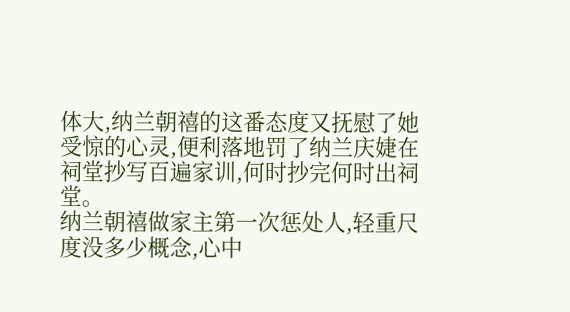体大,纳兰朝禧的这番态度又抚慰了她受惊的心灵,便利落地罚了纳兰庆婕在祠堂抄写百遍家训,何时抄完何时出祠堂。
纳兰朝禧做家主第一次惩处人,轻重尺度没多少概念,心中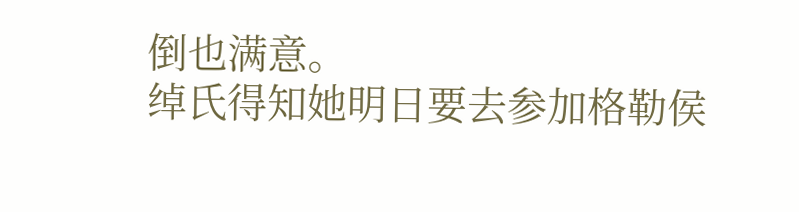倒也满意。
绰氏得知她明日要去参加格勒侯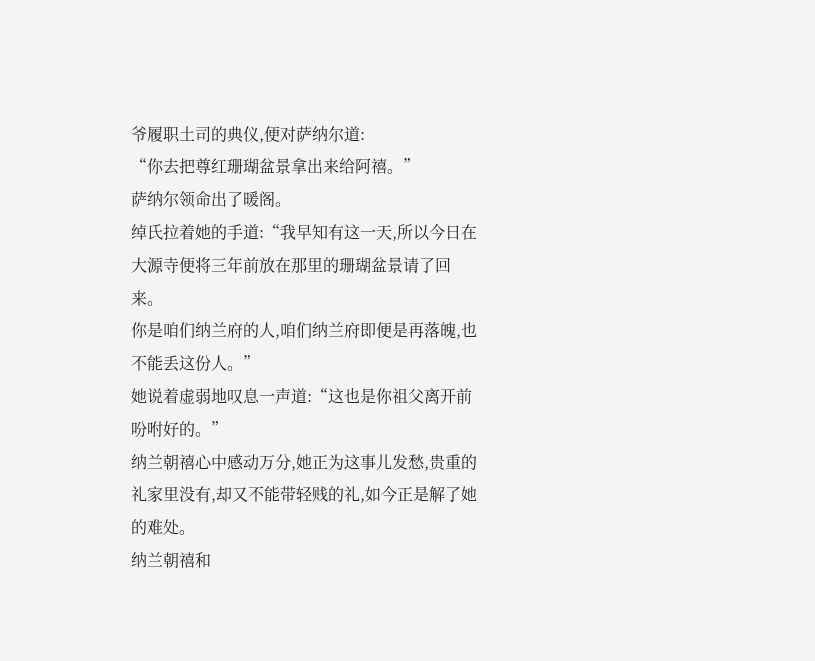爷履职土司的典仪,便对萨纳尔道:
“你去把尊红珊瑚盆景拿出来给阿禧。”
萨纳尔领命出了暖阁。
绰氏拉着她的手道:“我早知有这一天,所以今日在大源寺便将三年前放在那里的珊瑚盆景请了回来。
你是咱们纳兰府的人,咱们纳兰府即便是再落魄,也不能丢这份人。”
她说着虚弱地叹息一声道:“这也是你祖父离开前吩咐好的。”
纳兰朝禧心中感动万分,她正为这事儿发愁,贵重的礼家里没有,却又不能带轻贱的礼,如今正是解了她的难处。
纳兰朝禧和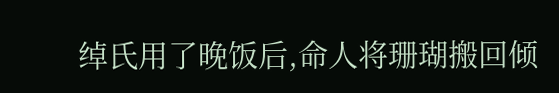绰氏用了晚饭后,命人将珊瑚搬回倾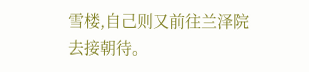雪楼,自己则又前往兰泽院去接朝待。